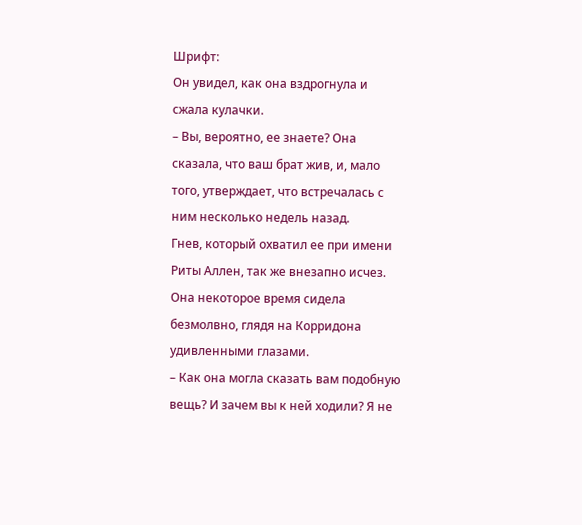Шрифт:
Он увидел, как она вздрогнула и сжала кулачки.
– Вы, вероятно, ее знаете? Она сказала, что ваш брат жив, и, мало того, утверждает, что встречалась с ним несколько недель назад.
Гнев, который охватил ее при имени Риты Аллен, так же внезапно исчез. Она некоторое время сидела безмолвно, глядя на Корридона удивленными глазами.
– Как она могла сказать вам подобную вещь? И зачем вы к ней ходили? Я не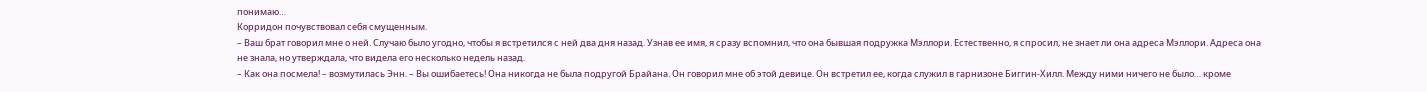понимаю…
Корридон почувствовал себя смущенным.
– Ваш брат говорил мне о ней. Случаю было угодно, чтобы я встретился с ней два дня назад. Узнав ее имя, я сразу вспомнил, что она бывшая подружка Мэллори. Естественно, я спросил, не знает ли она адреса Мэллори. Адреса она не знала, но утверждала, что видела его несколько недель назад.
– Как она посмела! – возмутилась Энн. – Вы ошибаетесь! Она никогда не была подругой Брайана. Он говорил мне об этой девице. Он встретил ее, когда служил в гарнизоне Биггин-Хилл. Между ними ничего не было… кроме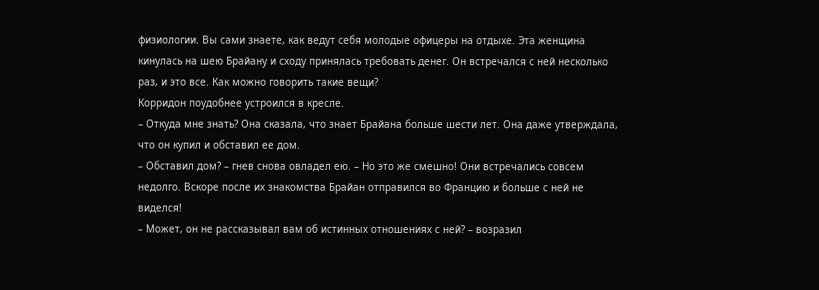физиологии. Вы сами знаете, как ведут себя молодые офицеры на отдыхе. Эта женщина кинулась на шею Брайану и сходу принялась требовать денег. Он встречался с ней несколько раз, и это все. Как можно говорить такие вещи?
Корридон поудобнее устроился в кресле.
– Откуда мне знать? Она сказала, что знает Брайана больше шести лет. Она даже утверждала, что он купил и обставил ее дом.
– Обставил дом? – гнев снова овладел ею. – Но это же смешно! Они встречались совсем недолго. Вскоре после их знакомства Брайан отправился во Францию и больше с ней не виделся!
– Может, он не рассказывал вам об истинных отношениях с ней? – возразил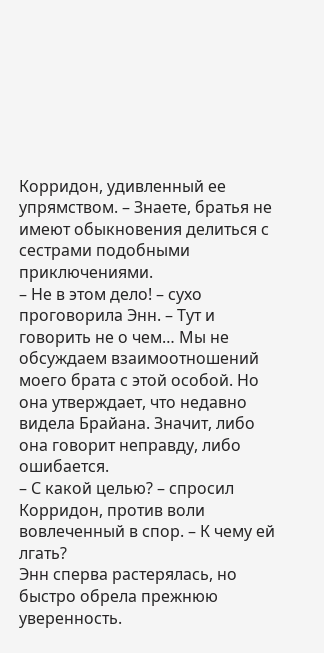Корридон, удивленный ее упрямством. – Знаете, братья не имеют обыкновения делиться с сестрами подобными приключениями.
– Не в этом дело! – сухо проговорила Энн. – Тут и говорить не о чем… Мы не обсуждаем взаимоотношений моего брата с этой особой. Но она утверждает, что недавно видела Брайана. Значит, либо она говорит неправду, либо ошибается.
– С какой целью? – спросил Корридон, против воли вовлеченный в спор. – К чему ей лгать?
Энн сперва растерялась, но быстро обрела прежнюю уверенность.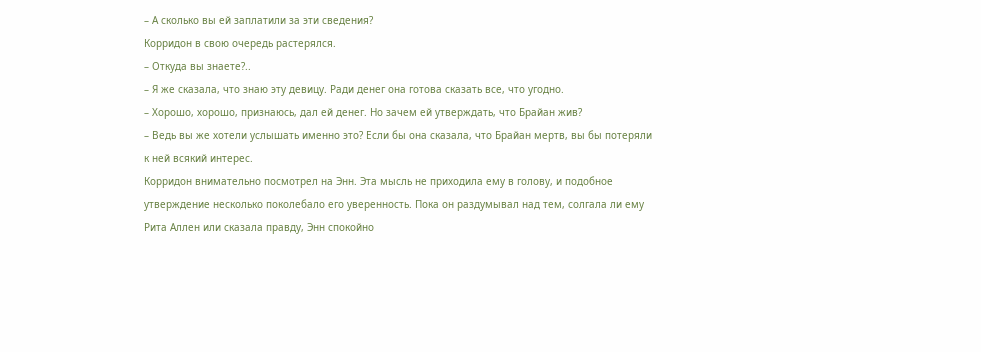– А сколько вы ей заплатили за эти сведения?
Корридон в свою очередь растерялся.
– Откуда вы знаете?..
– Я же сказала, что знаю эту девицу. Ради денег она готова сказать все, что угодно.
– Хорошо, хорошо, признаюсь, дал ей денег. Но зачем ей утверждать, что Брайан жив?
– Ведь вы же хотели услышать именно это? Если бы она сказала, что Брайан мертв, вы бы потеряли к ней всякий интерес.
Корридон внимательно посмотрел на Энн. Эта мысль не приходила ему в голову, и подобное утверждение несколько поколебало его уверенность. Пока он раздумывал над тем, солгала ли ему Рита Аллен или сказала правду, Энн спокойно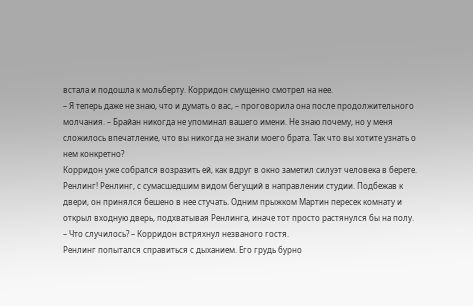встала и подошла к мольберту. Корридон смущенно смотрел на нее.
– Я теперь даже не знаю, что и думать о вас, – проговорила она после продолжительного молчания. – Брайан никогда не упоминал вашего имени. Не знаю почему, но у меня сложилось впечатление, что вы никогда не знали моего брата. Так что вы хотите узнать о нем конкретно?
Корридон уже собрался возразить ей, как вдруг в окно заметил силуэт человека в берете. Ренлинг! Ренлинг, с сумасшедшим видом бегущий в направлении студии. Подбежав к двери, он принялся бешено в нее стучать. Одним прыжком Мартин пересек комнату и открыл входную дверь, подхватывая Ренлинга, иначе тот просто растянулся бы на полу.
– Что случилось? – Корридон встряхнул незваного гостя.
Ренлинг попытался справиться с дыханием. Его грудь бурно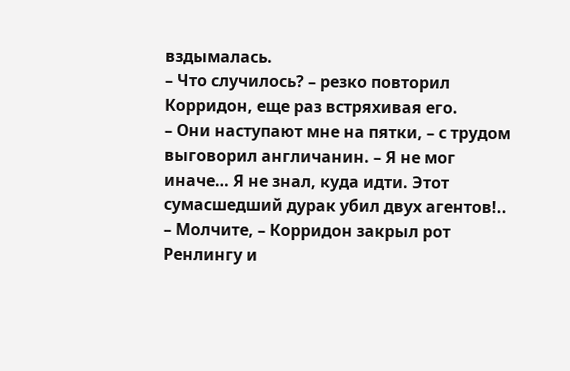вздымалась.
– Что случилось? – резко повторил Корридон, еще раз встряхивая его.
– Они наступают мне на пятки, – с трудом выговорил англичанин. – Я не мог иначе… Я не знал, куда идти. Этот сумасшедший дурак убил двух агентов!..
– Молчите, – Корридон закрыл рот Ренлингу и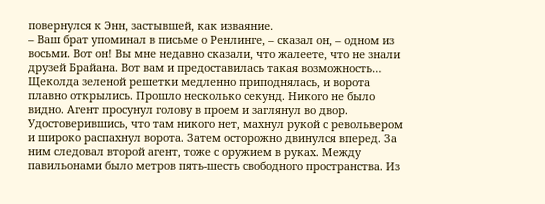повернулся к Энн, застывшей, как изваяние.
– Ваш брат упоминал в письме о Ренлинге, – сказал он, – одном из восьми. Вот он! Вы мне недавно сказали, что жалеете, что не знали друзей Брайана. Вот вам и предоставилась такая возможность…
Щеколда зеленой решетки медленно приподнялась, и ворота плавно открылись. Прошло несколько секунд. Никого не было видно. Агент просунул голову в проем и заглянул во двор. Удостоверившись, что там никого нет, махнул рукой с револьвером и широко распахнул ворота. Затем осторожно двинулся вперед. За ним следовал второй агент, тоже с оружием в руках. Между павильонами было метров пять-шесть свободного пространства. Из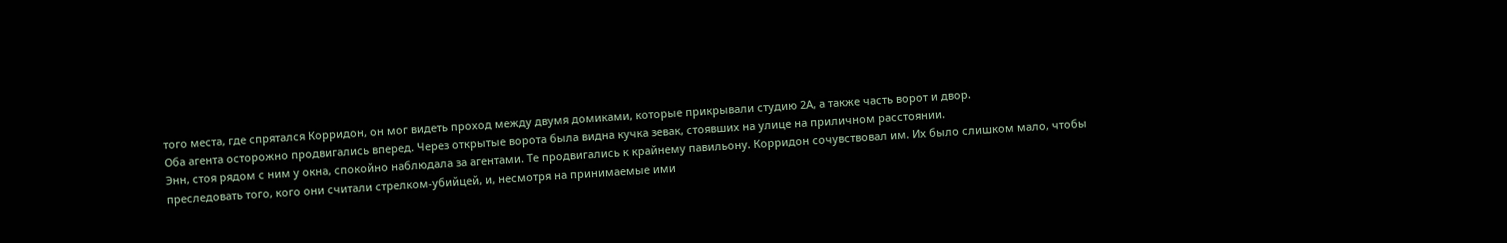того места, где спрятался Корридон, он мог видеть проход между двумя домиками, которые прикрывали студию 2А, а также часть ворот и двор.
Оба агента осторожно продвигались вперед. Через открытые ворота была видна кучка зевак, стоявших на улице на приличном расстоянии.
Энн, стоя рядом с ним у окна, спокойно наблюдала за агентами. Те продвигались к крайнему павильону. Корридон сочувствовал им. Их было слишком мало, чтобы преследовать того, кого они считали стрелком-убийцей, и, несмотря на принимаемые ими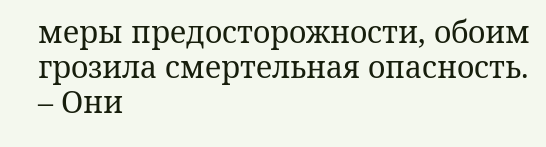меры предосторожности, обоим грозила смертельная опасность.
– Они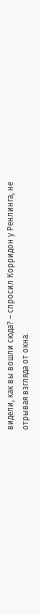видели, как вы вошли сюда? – спросил Корридон у Ренлинга, не отрывая взгляда от окна.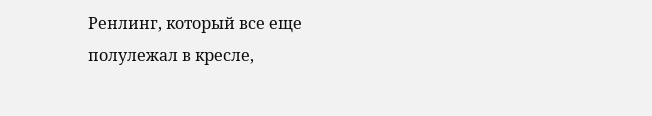Ренлинг, который все еще полулежал в кресле,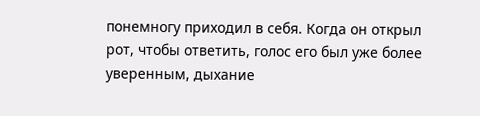понемногу приходил в себя. Когда он открыл рот, чтобы ответить, голос его был уже более уверенным, дыхание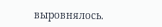выровнялось.